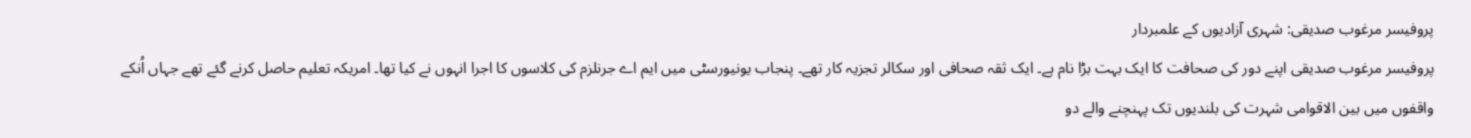پروفیسر مرغوب صدیقی: شہری آزادیوں کے علمبردار
پروفیسر مرغوب صدیقی اپنے دور کی صحافت کا ایک بہت بڑا نام ہے۔ ایک ثقہ صحافی اور سکالر تجزیہ کار تھے۔ پنجاب یونیورسٹی میں ایم اے جرنلزم کی کلاسوں کا اجرا انہوں نے کیا تھا۔ امریکہ تعلیم حاصل کرنے گئے تھے جہاں اُنکے واقفوں میں بین الاقوامی شہرت کی بلندیوں تک پہنچنے والے دو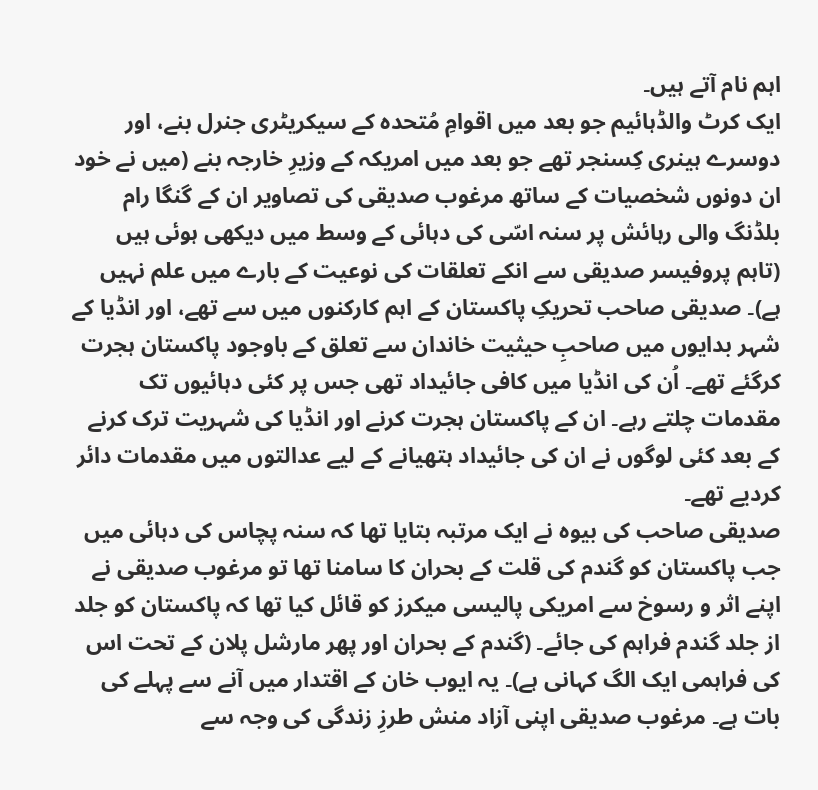اہم نام آتے ہیں۔
ایک کرٹ والڈہائیم جو بعد میں اقوامِ مُتحدہ کے سیکریٹری جنرل بنے، اور دوسرے ہینری کِسنجر تھے جو بعد میں امریکہ کے وزیرِ خارجہ بنے (میں نے خود ان دونوں شخصیات کے ساتھ مرغوب صدیقی کی تصاویر ان کے گنگا رام بلڈنگ والی رہائش پر سنہ اسّی کی دہائی کے وسط میں دیکھی ہوئی ہیں (تاہم پروفیسر صدیقی سے انکے تعلقات کی نوعیت کے بارے میں علم نہیں ہے)۔ صدیقی صاحب تحریکِ پاکستان کے اہم کارکنوں میں سے تھے، اور انڈیا کے شہر بدایوں میں صاحبِ حیثیت خاندان سے تعلق کے باوجود پاکستان ہجرت کرگئے تھے۔ اُن کی انڈیا میں کافی جائیداد تھی جس پر کئی دہائیوں تک مقدمات چلتے رہے۔ ان کے پاکستان ہجرت کرنے اور انڈیا کی شہریت ترک کرنے کے بعد کئی لوگوں نے ان کی جائیداد ہتھیانے کے لیے عدالتوں میں مقدمات دائر کردیے تھے۔
صدیقی صاحب کی بیوہ نے ایک مرتبہ بتایا تھا کہ سنہ پچاس کی دہائی میں جب پاکستان کو گندم کی قلت کے بحران کا سامنا تھا تو مرغوب صدیقی نے اپنے اثر و رسوخ سے امریکی پالیسی میکرز کو قائل کیا تھا کہ پاکستان کو جلد از جلد گندم فراہم کی جائے۔ (گندم کے بحران اور پھر مارشل پلان کے تحت اس کی فراہمی ایک الگ کہانی ہے)۔ یہ ایوب خان کے اقتدار میں آنے سے پہلے کی بات ہے۔ مرغوب صدیقی اپنی آزاد منش طرزِ زندگی کی وجہ سے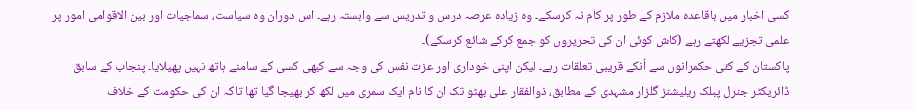کسی اخبار میں باقاعدہ ملازم کے طور پر کام نہ کرسکے۔ وہ زیادہ عرصہ درس و تدریس سے وابستہ رہے۔ اس دوران وہ سیاست، سماجیات اور بین الاقوامی امور پر علمی تجزیے لکھتے رہے (کاش کوئی ان کی تحریروں کو جمع کرکے شائع کرسکے)۔
پاکستان کے کئی حکمرانوں سے اُنکے قریبی تعلقات رہے۔ لیکن اپنی خوداری اور عزت نفس کی وجہ سے کبھی کسی کے سامنے ہاتھ نہیں پھیلایا۔ پنجاب کے سابق ڈائریکٹر جنرل پبلک ریلیشنز گلزار مشہدی کے مطابق، ذوالفقار علی بھٹو تک ان کا نام ایک سمری میں لکھ کر بھیجا گیا تھا تاکہ ان کی حکومت کے خلاف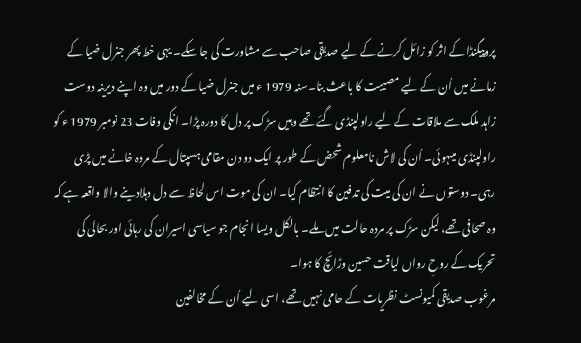پروپیگنڈا کے اثر کو زائل کرنے کے لیے صدیقی صاحب سے مشاورت کی جا سکے۔ یہی خط پھر جنرل ضیا کے زمانے میں اُن کے لیے مصیبت کا باعث بنا۔سنہ 1979 ء میں جنرل ضیا کے دور میں وہ اپنے دیرینہ دوست زاہد ملک سے ملاقات کے لیے راولپنڈی گئے تھے وہیں سڑک پر دل کا دورہ پڑا۔ انکی وفات 23 نومبر 1979 ء کو راولپنڈی میںہوئی۔ اُن کی لاش نامعلوم شحض کے طور پر ایک دو دن مقامی ہسپتال کے مردہ خانے میں پڑی رہی۔ دوستوں نے ان کی میت کی تدفین کا انتظام کیا۔ ان کی موت اس لحاظ سے دل دہلادینے والا واقعہ ہے کہ وہ صحافی تھے، لیکن سڑک پر مردہ حالت میں ملے۔ بالکل ویسا انجام جو سیاسی اسیران کی رہائی اور بحالی کی تحریک کے روحِ رواں لیاقت حسین وڑائچ کا ہوا۔
مرغوب صدیقی کمیونسٹ نظریات کے حامی نہیں تھے، اسی لیے اُن کے مخالفین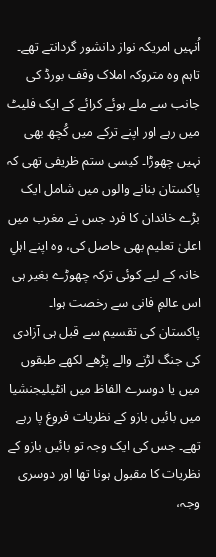اُنہیں امریکہ نواز دانشور گردانتے تھے۔ تاہم وہ متروکہ املاک وقف بورڈ کی جانب سے ملے ہوئے کرائے کے ایک فلیٹ میں رہے اور اپنے ترکے میں کُچھ بھی نہیں چھوڑا۔ کیسی ستم ظریفی تھی کہ پاکستان بنانے والوں میں شامل ایک بڑے خاندان کا فرد جس نے مغرب میں اعلیٰ تعلیم بھی حاصل کی، وہ اپنے اہلِ خانہ کے لیے کوئی ترکہ چھوڑے بغیر ہی اس عالمِ فانی سے رخصت ہوا۔
پاکستان کی تقسیم سے قبل ہی آزادی کی جنگ لڑنے والے پڑھے لکھے طبقوں میں یا دوسرے الفاظ میں انٹیلیجنشیا میں بائیں بازو کے نظریات فروغ پا رہے تھے۔ جس کی ایک وجہ تو بائیں بازو کے نظریات کا مقبول ہونا تھا اور دوسری وجہ،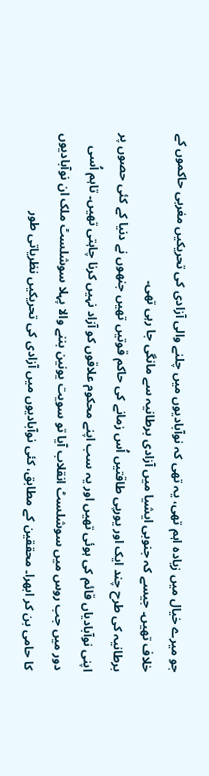جو میرے خیال میں زیادہ اہم تھی، یہ تھی کہ نوآبادیوں میں چلنے والی آزادی کی تحریکیں مغربی حاکموں کے خلاف تھیں۔ جیسے کہ جنوبی ایشیا میں آزادی برطانیہ سے مانگی جا رہی تھی۔
برطانیہ کی طرح چند ایک اور یورپی طاقتیں اُس زمانے کی حاکم قوتیں تھیں جنھوں نے دنیا کے کئی حصوں پر اپنی نوآبادیاں قائم کی ہوئی تھیں اور یہ سب اپنے محکوم علاقوں کو آزاد نہیں کرنا چاہتی تھیں۔ تاہم اُسی دور میں جب روس میں سوشلسٹ انقلاب آیا تو سویت یونین بننے والا پہلا سوشلسٹ ملک ان نوآبادیوں کا حامی بن کر ابھرا۔ محققین کے مطابق، کئی نوآبادیوں میں آزادی کی تحریکیں نظریاتی طور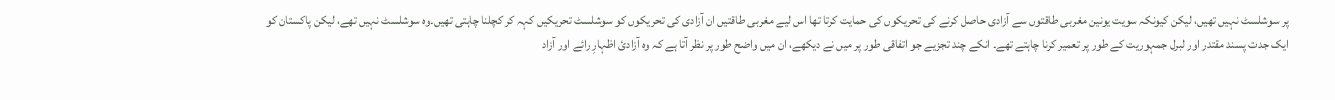پر سوشلسٹ نہیں تھیں، لیکن کیونکہ سویت یونین مغربی طاقتوں سے آزادی حاصل کرنے کی تحریکوں کی حمایت کرتا تھا اس لیے مغربی طاقتیں ان آزادی کی تحریکوں کو سوشلسٹ تحریکیں کہہ کر کچلنا چاہتی تھیں۔وہ سوشلسٹ نہیں تھے، لیکن پاکستان کو ایک جدت پسند مقتدر اور لبرل جمہوریت کے طور پر تعمیر کرنا چاہتے تھے۔ انکے چند تجزیے جو اتفاقی طور پر میں نے دیکھے، ان میں واضح طور پر نظر آتا ہے کہ وہ آزادیٔ اظہارِ رائے اور آزاد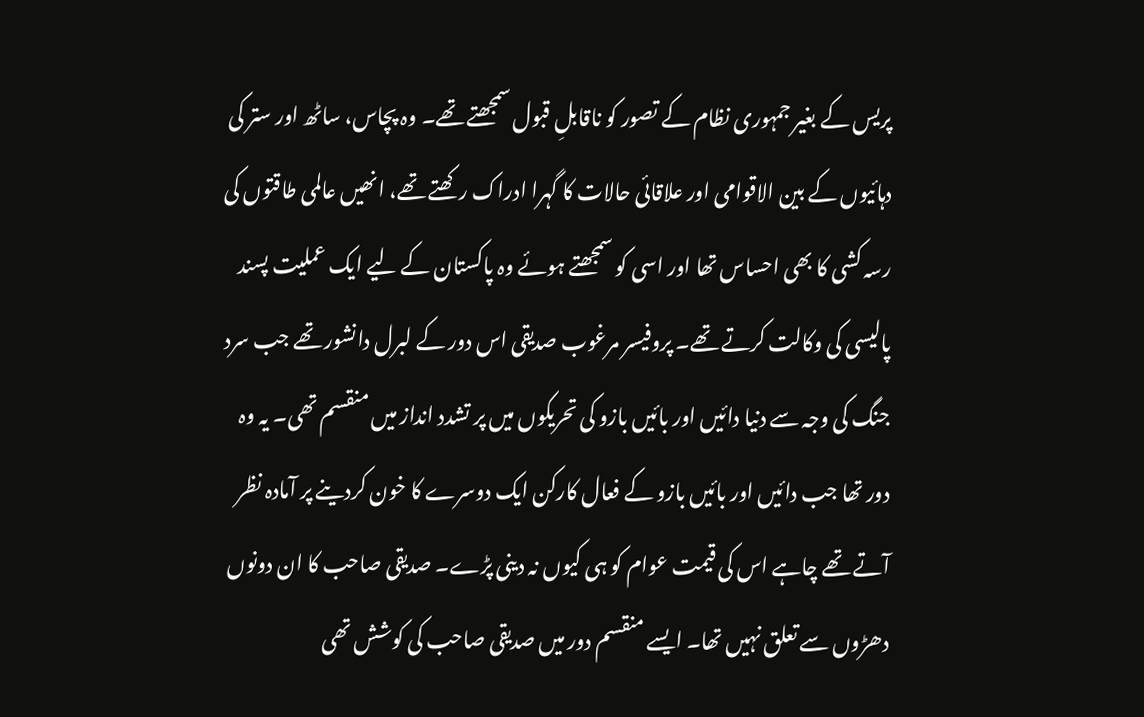پریس کے بغیر جمہوری نظام کے تصور کو ناقابلِ قبول سمجھتے تھے۔ وہ پچاس، ساٹھ اور ستر کی دہائیوں کے بین الاقوامی اور علاقائی حالات کا گہرا ادراک رکھتے تھے، انھیں عالمی طاقتوں کی رسہ کشی کا بھی احساس تھا اور اسی کو سمجھتے ہوئے وہ پاکستان کے لیے ایک عملیت پسند پالیسی کی وکالت کرتے تھے۔ پروفیسر مرغوب صدیقی اس دور کے لبرل دانشور تھے جب سرد جنگ کی وجہ سے دنیا دائیں اور بائیں بازو کی تحریکوں میں پر تشدد انداز میں منقسم تھی۔ یہ وہ دور تھا جب دائیں اور بائیں بازو کے فعال کارکن ایک دوسرے کا خون کردینے پر آمادہ نظر آتے تھے چاہے اس کی قیمت عوام کو ہی کیوں نہ دینی پڑے۔ صدیقی صاحب کا ان دونوں دھڑوں سے تعلق نہیں تھا۔ ایسے منقسم دور میں صدیقی صاحب کی کوشش تھی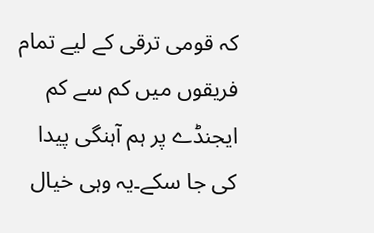کہ قومی ترقی کے لیے تمام فریقوں میں کم سے کم ایجنڈے پر ہم آہنگی پیدا کی جا سکے۔یہ وہی خیال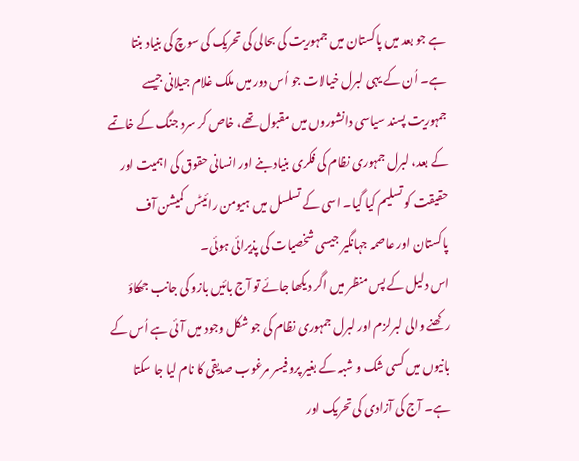ہے جو بعد میں پاکستان میں جمہوریت کی بحالی کی تحریک کی سوچ کی بنیاد بنتا ہے۔ اُن کے یہی لبرل خیالات جو اُس دور میں ملک غلام جیلانی جیسے جمہوریت پسند سیاسی دانشوروں میں مقبول تھے، خاص کر سرد جنگ کے خاتمے کے بعد، لبرل جمہوری نظام کی فکری بنیاد بنے اور انسانی حقوق کی اہمیت اور حقیقت کو تسلیم کیا گیا۔ اسی کے تسلسل میں ہیومن رائیٹس کمیشن آف پاکستان اور عاصمہ جہانگیر جیسی شخصیات کی پذیرائی ہوئی۔
اس دلیل کے پس منظر میں اگر دیکھا جائے تو آج بائیں بازو کی جانب جھکاؤ رکھنے والی لبرلزم اور لبرل جمہوری نظام کی جو شکل وجود میں آئی ہے اُس کے بانیوں میں کسی شک و شبہ کے بغیر پروفیسر مرغوب صدیقی کا نام لیا جا سکتا ہے۔ آج کی آزادی کی تحریک اور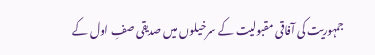جمہوریت کی آفاقی مقبولیت کے سرخیلوں میں صدیقی صفِ اول کے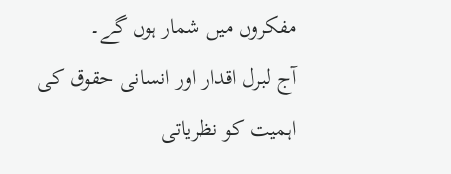مفکروں میں شمار ہوں گے۔
آج لبرل اقدار اور انسانی حقوق کی اہمیت کو نظریاتی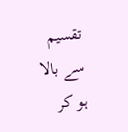تقسیم سے بالا ہو کر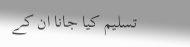تسلیم کیا جانا ان کے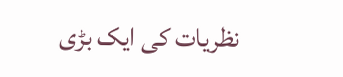نظریات کی ایک بڑی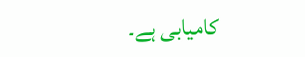کامیابی ہے۔